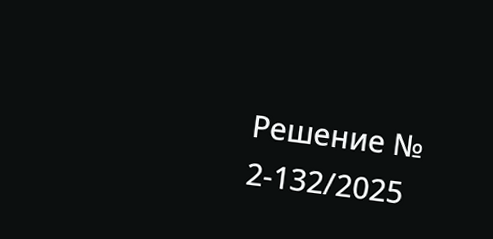Решение № 2-132/2025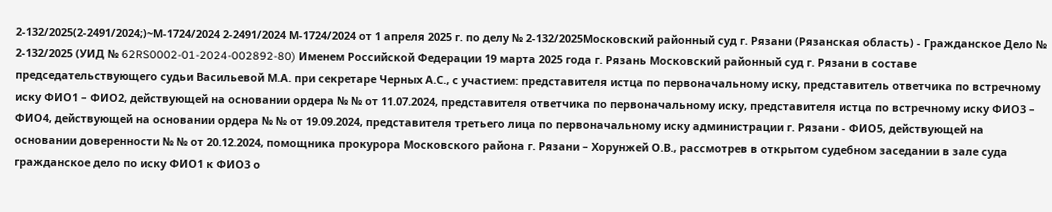2-132/2025(2-2491/2024;)~М-1724/2024 2-2491/2024 М-1724/2024 от 1 апреля 2025 г. по делу № 2-132/2025Московский районный суд г. Рязани (Рязанская область) - Гражданское Дело № 2-132/2025 (УИД № 62RS0002-01-2024-002892-80) Именем Российской Федерации 19 марта 2025 года г. Рязань Московский районный суд г. Рязани в составе председательствующего судьи Васильевой М.А. при секретаре Черных А.С., с участием: представителя истца по первоначальному иску, представитель ответчика по встречному иску ФИО1 – ФИО2, действующей на основании ордера № № от 11.07.2024, представителя ответчика по первоначальному иску, представителя истца по встречному иску ФИО3 – ФИО4, действующей на основании ордера № № от 19.09.2024, представителя третьего лица по первоначальному иску администрации г. Рязани - ФИО5, действующей на основании доверенности № № от 20.12.2024, помощника прокурора Московского района г. Рязани – Хорунжей О.В., рассмотрев в открытом судебном заседании в зале суда гражданское дело по иску ФИО1 к ФИО3 о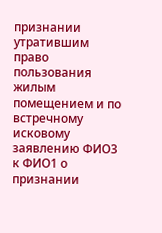признании утратившим право пользования жилым помещением и по встречному исковому заявлению ФИО3 к ФИО1 о признании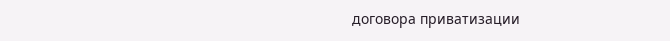договора приватизации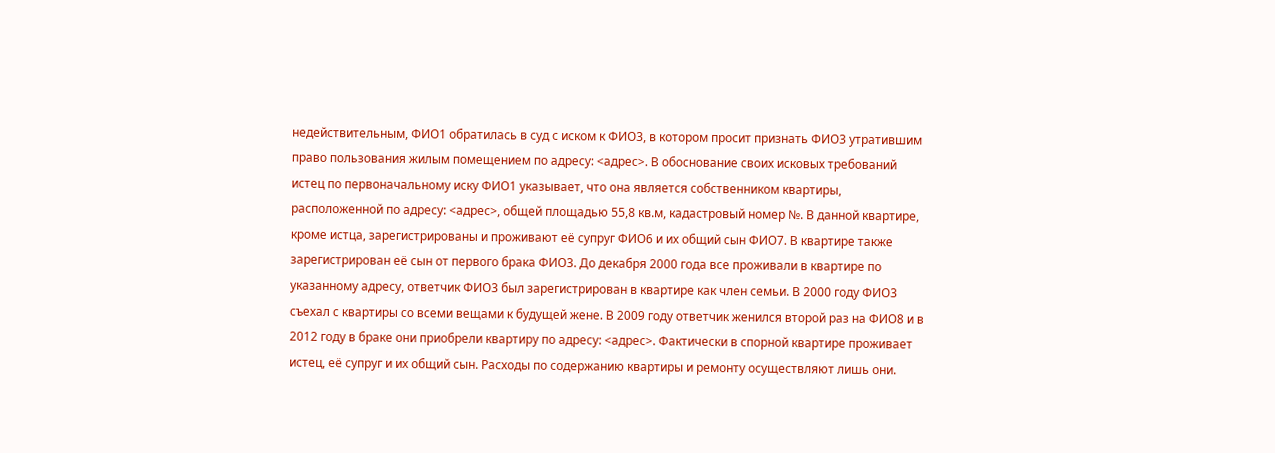недействительным, ФИО1 обратилась в суд с иском к ФИО3, в котором просит признать ФИО3 утратившим право пользования жилым помещением по адресу: <адрес>. В обоснование своих исковых требований истец по первоначальному иску ФИО1 указывает, что она является собственником квартиры, расположенной по адресу: <адрес>, общей площадью 55,8 кв.м, кадастровый номер №. В данной квартире, кроме истца, зарегистрированы и проживают её супруг ФИО6 и их общий сын ФИО7. В квартире также зарегистрирован её сын от первого брака ФИО3. До декабря 2000 года все проживали в квартире по указанному адресу, ответчик ФИО3 был зарегистрирован в квартире как член семьи. В 2000 году ФИО3 съехал с квартиры со всеми вещами к будущей жене. В 2009 году ответчик женился второй раз на ФИО8 и в 2012 году в браке они приобрели квартиру по адресу: <адрес>. Фактически в спорной квартире проживает истец, её супруг и их общий сын. Расходы по содержанию квартиры и ремонту осуществляют лишь они.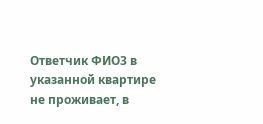Ответчик ФИО3 в указанной квартире не проживает, в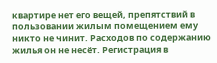квартире нет его вещей, препятствий в пользовании жилым помещением ему никто не чинит. Расходов по содержанию жилья он не несёт. Регистрация в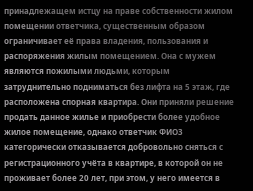принадлежащем истцу на праве собственности жилом помещении ответчика, существенным образом ограничивает её права владения, пользования и распоряжения жилым помещением. Она с мужем являются пожилыми людьми, которым затруднительно подниматься без лифта на 5 этаж, где расположена спорная квартира. Они приняли решение продать данное жилье и приобрести более удобное жилое помещение, однако ответчик ФИО3 категорически отказывается добровольно сняться с регистрационного учёта в квартире, в которой он не проживает более 20 лет, при этом, у него имеется в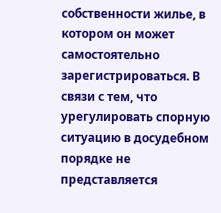собственности жилье, в котором он может самостоятельно зарегистрироваться. В связи с тем, что урегулировать спорную ситуацию в досудебном порядке не представляется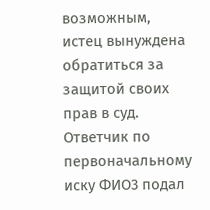возможным, истец вынуждена обратиться за защитой своих прав в суд. Ответчик по первоначальному иску ФИО3 подал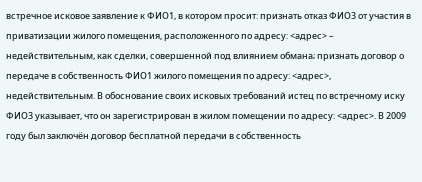встречное исковое заявление к ФИО1, в котором просит: признать отказ ФИО3 от участия в приватизации жилого помещения, расположенного по адресу: <адрес> – недействительным, как сделки, совершенной под влиянием обмана; признать договор о передаче в собственность ФИО1 жилого помещения по адресу: <адрес>, недействительным. В обоснование своих исковых требований истец по встречному иску ФИО3 указывает, что он зарегистрирован в жилом помещении по адресу: <адрес>. В 2009 году был заключён договор бесплатной передачи в собственность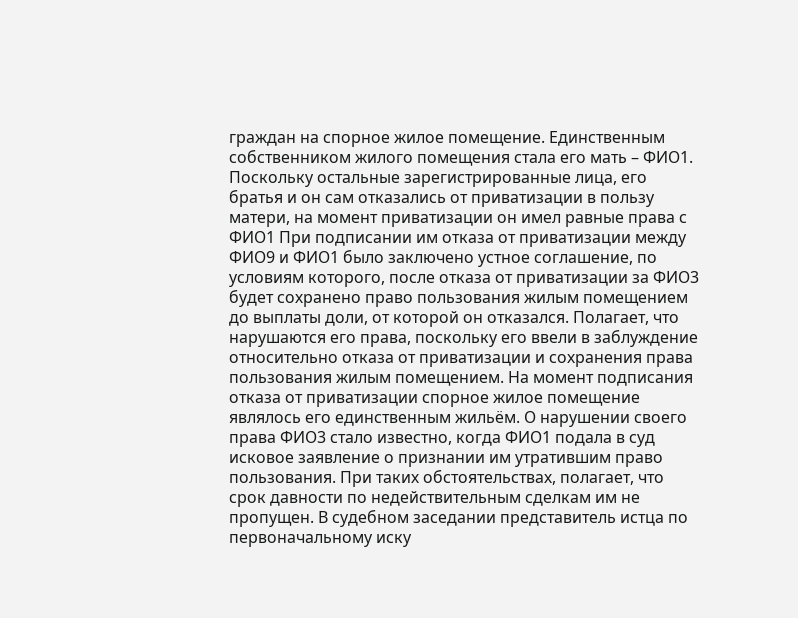граждан на спорное жилое помещение. Единственным собственником жилого помещения стала его мать – ФИО1. Поскольку остальные зарегистрированные лица, его братья и он сам отказались от приватизации в пользу матери, на момент приватизации он имел равные права с ФИО1 При подписании им отказа от приватизации между ФИО9 и ФИО1 было заключено устное соглашение, по условиям которого, после отказа от приватизации за ФИО3 будет сохранено право пользования жилым помещением до выплаты доли, от которой он отказался. Полагает, что нарушаются его права, поскольку его ввели в заблуждение относительно отказа от приватизации и сохранения права пользования жилым помещением. На момент подписания отказа от приватизации спорное жилое помещение являлось его единственным жильём. О нарушении своего права ФИО3 стало известно, когда ФИО1 подала в суд исковое заявление о признании им утратившим право пользования. При таких обстоятельствах, полагает, что срок давности по недействительным сделкам им не пропущен. В судебном заседании представитель истца по первоначальному иску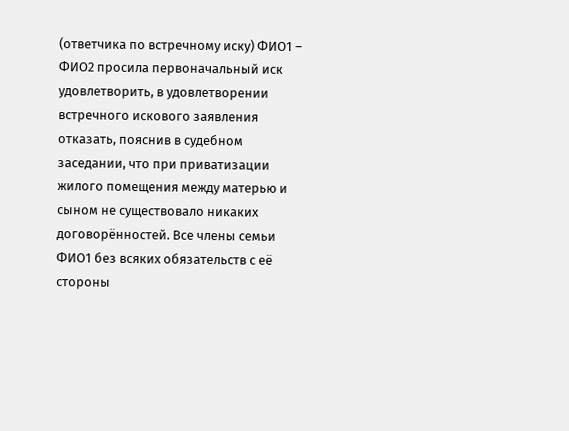(ответчика по встречному иску) ФИО1 – ФИО2 просила первоначальный иск удовлетворить, в удовлетворении встречного искового заявления отказать, пояснив в судебном заседании, что при приватизации жилого помещения между матерью и сыном не существовало никаких договорённостей. Все члены семьи ФИО1 без всяких обязательств с её стороны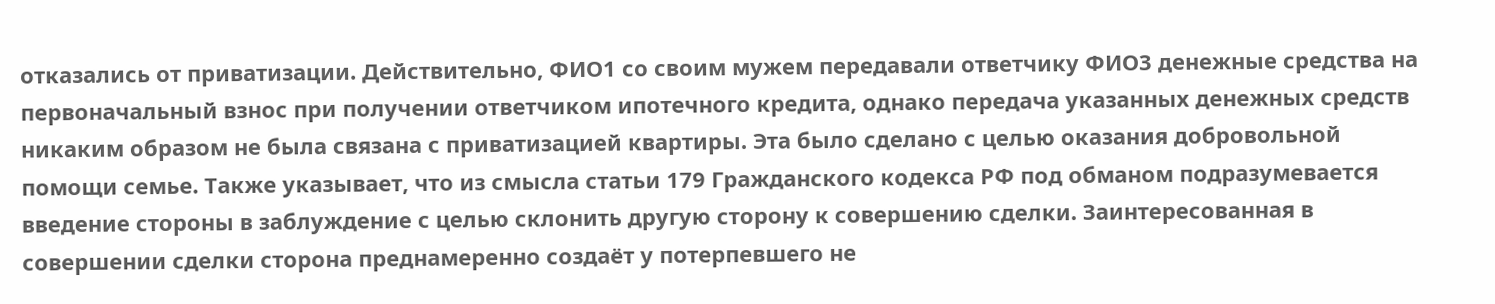отказались от приватизации. Действительно, ФИО1 со своим мужем передавали ответчику ФИО3 денежные средства на первоначальный взнос при получении ответчиком ипотечного кредита, однако передача указанных денежных средств никаким образом не была связана с приватизацией квартиры. Эта было сделано с целью оказания добровольной помощи семье. Также указывает, что из смысла статьи 179 Гражданского кодекса РФ под обманом подразумевается введение стороны в заблуждение с целью склонить другую сторону к совершению сделки. Заинтересованная в совершении сделки сторона преднамеренно создаёт у потерпевшего не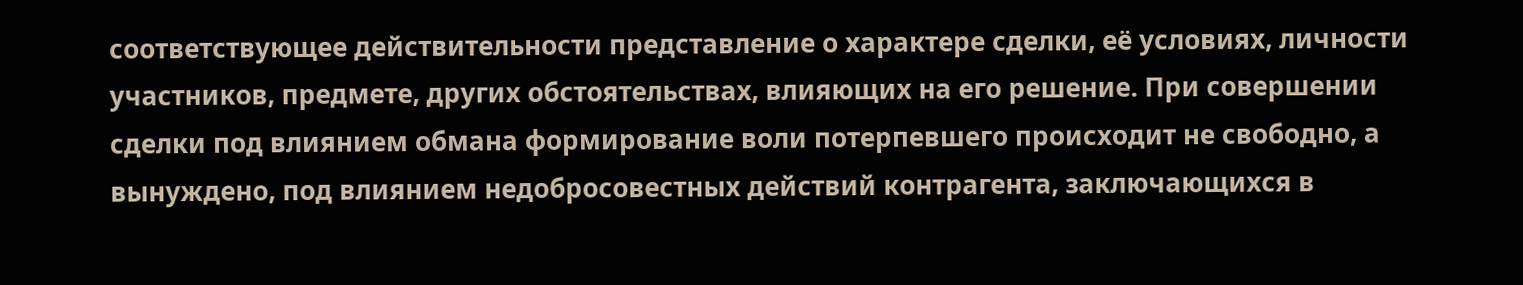соответствующее действительности представление о характере сделки, её условиях, личности участников, предмете, других обстоятельствах, влияющих на его решение. При совершении сделки под влиянием обмана формирование воли потерпевшего происходит не свободно, а вынуждено, под влиянием недобросовестных действий контрагента, заключающихся в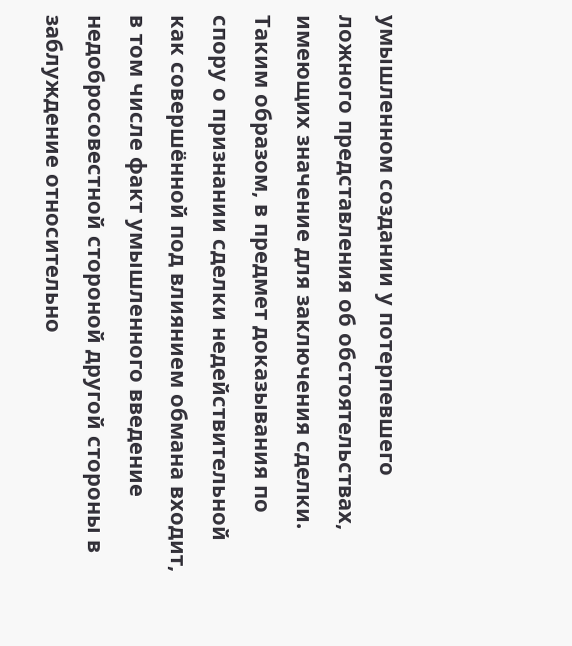умышленном создании у потерпевшего ложного представления об обстоятельствах, имеющих значение для заключения сделки. Таким образом, в предмет доказывания по спору о признании сделки недействительной как совершённой под влиянием обмана входит, в том числе факт умышленного введение недобросовестной стороной другой стороны в заблуждение относительно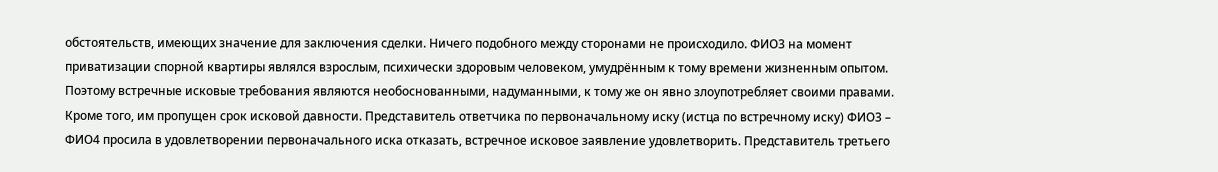обстоятельств, имеющих значение для заключения сделки. Ничего подобного между сторонами не происходило. ФИО3 на момент приватизации спорной квартиры являлся взрослым, психически здоровым человеком, умудрённым к тому времени жизненным опытом. Поэтому встречные исковые требования являются необоснованными, надуманными, к тому же он явно злоупотребляет своими правами. Кроме того, им пропущен срок исковой давности. Представитель ответчика по первоначальному иску (истца по встречному иску) ФИО3 – ФИО4 просила в удовлетворении первоначального иска отказать, встречное исковое заявление удовлетворить. Представитель третьего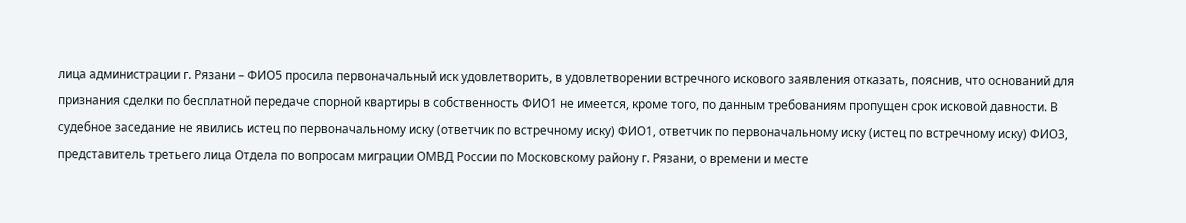лица администрации г. Рязани – ФИО5 просила первоначальный иск удовлетворить, в удовлетворении встречного искового заявления отказать, пояснив, что оснований для признания сделки по бесплатной передаче спорной квартиры в собственность ФИО1 не имеется, кроме того, по данным требованиям пропущен срок исковой давности. В судебное заседание не явились истец по первоначальному иску (ответчик по встречному иску) ФИО1, ответчик по первоначальному иску (истец по встречному иску) ФИО3, представитель третьего лица Отдела по вопросам миграции ОМВД России по Московскому району г. Рязани, о времени и месте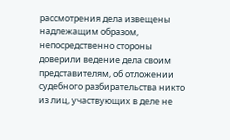рассмотрения дела извещены надлежащим образом, непосредственно стороны доверили ведение дела своим представителям, об отложении судебного разбирательства никто из лиц, участвующих в деле не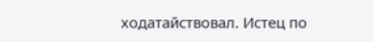ходатайствовал. Истец по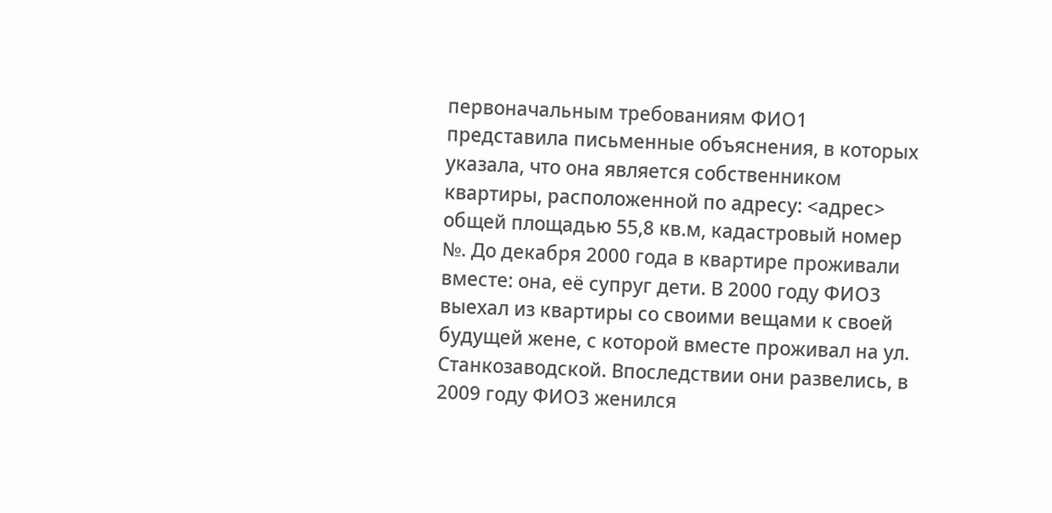первоначальным требованиям ФИО1 представила письменные объяснения, в которых указала, что она является собственником квартиры, расположенной по адресу: <адрес> общей площадью 55,8 кв.м, кадастровый номер №. До декабря 2000 года в квартире проживали вместе: она, её супруг дети. В 2000 году ФИО3 выехал из квартиры со своими вещами к своей будущей жене, с которой вместе проживал на ул. Станкозаводской. Впоследствии они развелись, в 2009 году ФИО3 женился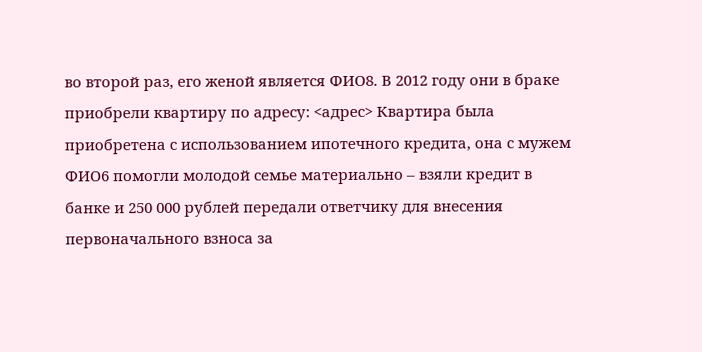во второй раз, его женой является ФИО8. В 2012 году они в браке приобрели квартиру по адресу: <адрес> Квартира была приобретена с использованием ипотечного кредита, она с мужем ФИО6 помогли молодой семье материально – взяли кредит в банке и 250 000 рублей передали ответчику для внесения первоначального взноса за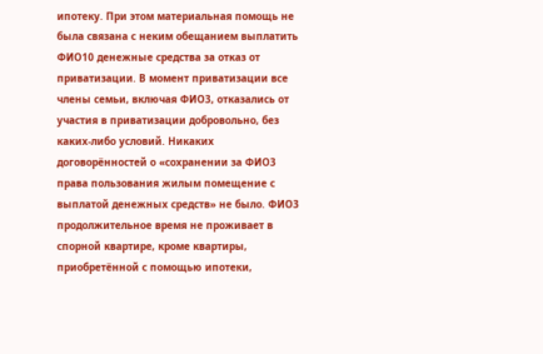ипотеку. При этом материальная помощь не была связана с неким обещанием выплатить ФИО10 денежные средства за отказ от приватизации. В момент приватизации все члены семьи, включая ФИО3, отказались от участия в приватизации добровольно, без каких-либо условий. Никаких договорённостей о «сохранении за ФИО3 права пользования жилым помещение с выплатой денежных средств» не было. ФИО3 продолжительное время не проживает в спорной квартире, кроме квартиры, приобретённой с помощью ипотеки,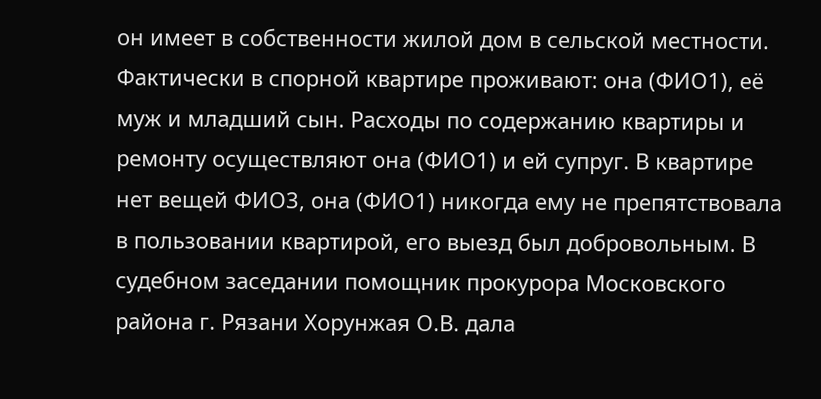он имеет в собственности жилой дом в сельской местности. Фактически в спорной квартире проживают: она (ФИО1), её муж и младший сын. Расходы по содержанию квартиры и ремонту осуществляют она (ФИО1) и ей супруг. В квартире нет вещей ФИО3, она (ФИО1) никогда ему не препятствовала в пользовании квартирой, его выезд был добровольным. В судебном заседании помощник прокурора Московского района г. Рязани Хорунжая О.В. дала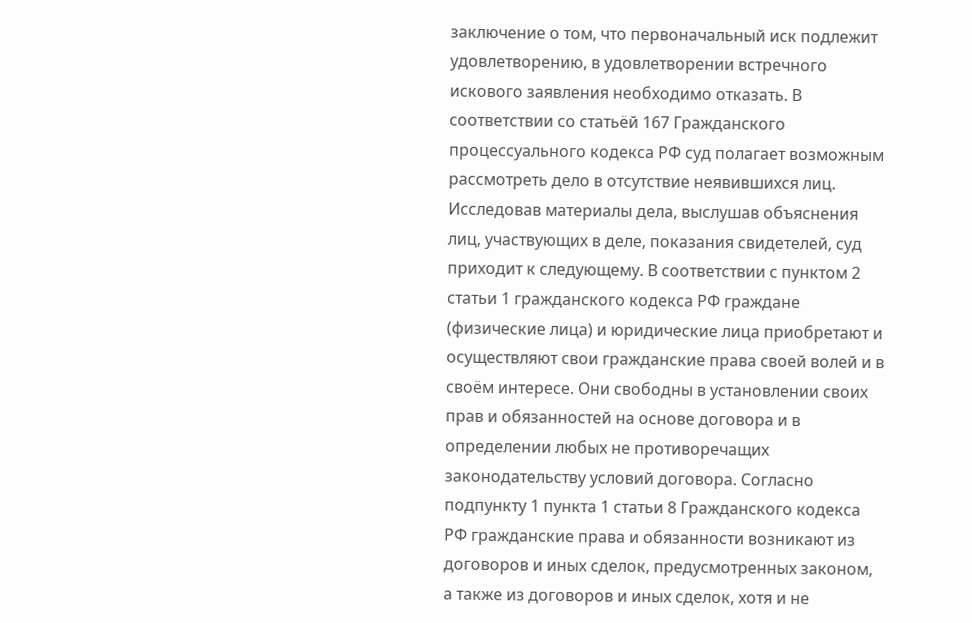заключение о том, что первоначальный иск подлежит удовлетворению, в удовлетворении встречного искового заявления необходимо отказать. В соответствии со статьёй 167 Гражданского процессуального кодекса РФ суд полагает возможным рассмотреть дело в отсутствие неявившихся лиц. Исследовав материалы дела, выслушав объяснения лиц, участвующих в деле, показания свидетелей, суд приходит к следующему. В соответствии с пунктом 2 статьи 1 гражданского кодекса РФ граждане (физические лица) и юридические лица приобретают и осуществляют свои гражданские права своей волей и в своём интересе. Они свободны в установлении своих прав и обязанностей на основе договора и в определении любых не противоречащих законодательству условий договора. Согласно подпункту 1 пункта 1 статьи 8 Гражданского кодекса РФ гражданские права и обязанности возникают из договоров и иных сделок, предусмотренных законом, а также из договоров и иных сделок, хотя и не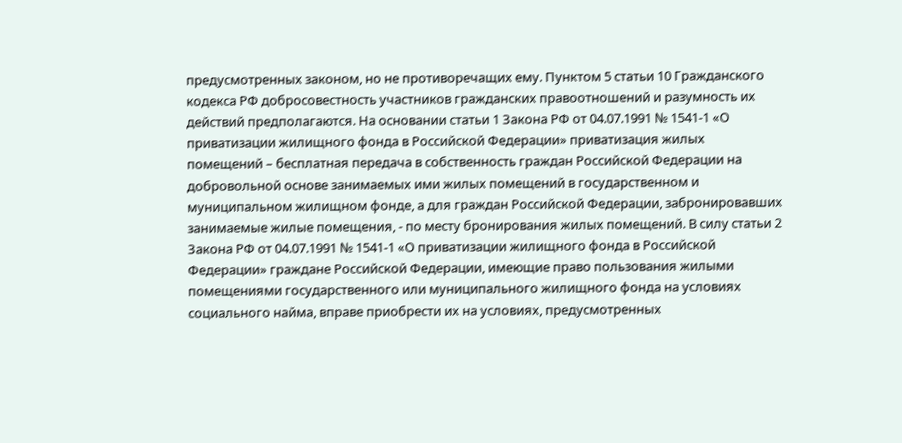предусмотренных законом, но не противоречащих ему. Пунктом 5 статьи 10 Гражданского кодекса РФ добросовестность участников гражданских правоотношений и разумность их действий предполагаются. На основании статьи 1 Закона РФ от 04.07.1991 № 1541-1 «О приватизации жилищного фонда в Российской Федерации» приватизация жилых помещений – бесплатная передача в собственность граждан Российской Федерации на добровольной основе занимаемых ими жилых помещений в государственном и муниципальном жилищном фонде, а для граждан Российской Федерации, забронировавших занимаемые жилые помещения, - по месту бронирования жилых помещений. В силу статьи 2 Закона РФ от 04.07.1991 № 1541-1 «О приватизации жилищного фонда в Российской Федерации» граждане Российской Федерации, имеющие право пользования жилыми помещениями государственного или муниципального жилищного фонда на условиях социального найма, вправе приобрести их на условиях, предусмотренных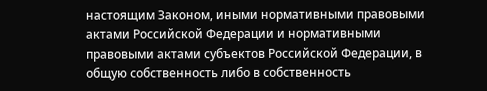настоящим Законом, иными нормативными правовыми актами Российской Федерации и нормативными правовыми актами субъектов Российской Федерации, в общую собственность либо в собственность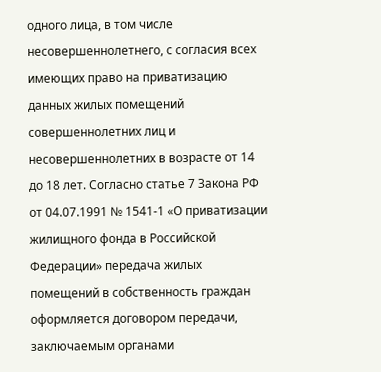одного лица, в том числе несовершеннолетнего, с согласия всех имеющих право на приватизацию данных жилых помещений совершеннолетних лиц и несовершеннолетних в возрасте от 14 до 18 лет. Согласно статье 7 Закона РФ от 04.07.1991 № 1541-1 «О приватизации жилищного фонда в Российской Федерации» передача жилых помещений в собственность граждан оформляется договором передачи, заключаемым органами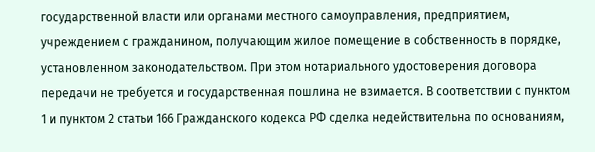государственной власти или органами местного самоуправления, предприятием, учреждением с гражданином, получающим жилое помещение в собственность в порядке, установленном законодательством. При этом нотариального удостоверения договора передачи не требуется и государственная пошлина не взимается. В соответствии с пунктом 1 и пунктом 2 статьи 166 Гражданского кодекса РФ сделка недействительна по основаниям,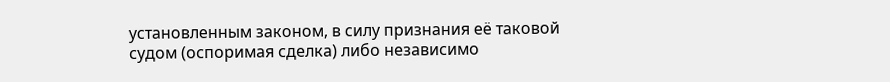установленным законом, в силу признания её таковой судом (оспоримая сделка) либо независимо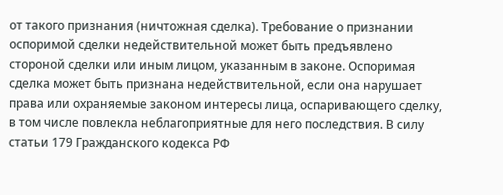от такого признания (ничтожная сделка). Требование о признании оспоримой сделки недействительной может быть предъявлено стороной сделки или иным лицом, указанным в законе. Оспоримая сделка может быть признана недействительной, если она нарушает права или охраняемые законом интересы лица, оспаривающего сделку, в том числе повлекла неблагоприятные для него последствия. В силу статьи 179 Гражданского кодекса РФ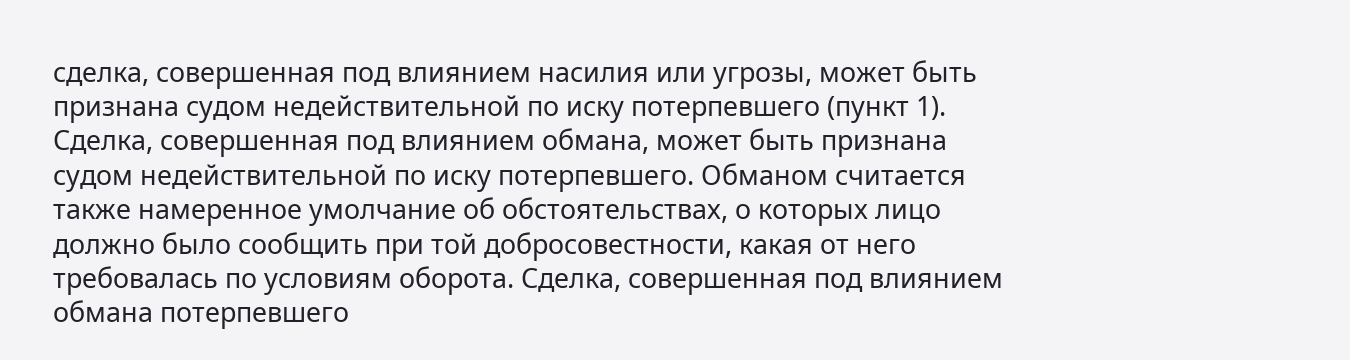сделка, совершенная под влиянием насилия или угрозы, может быть признана судом недействительной по иску потерпевшего (пункт 1). Сделка, совершенная под влиянием обмана, может быть признана судом недействительной по иску потерпевшего. Обманом считается также намеренное умолчание об обстоятельствах, о которых лицо должно было сообщить при той добросовестности, какая от него требовалась по условиям оборота. Сделка, совершенная под влиянием обмана потерпевшего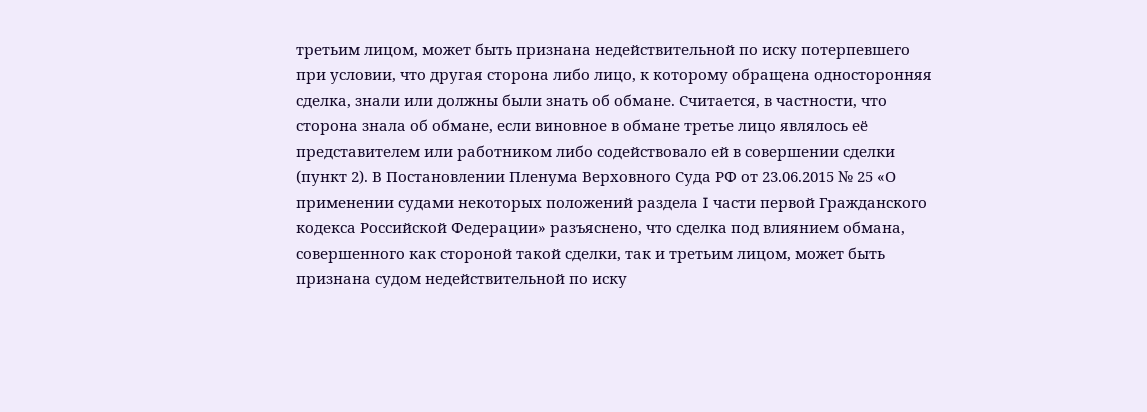третьим лицом, может быть признана недействительной по иску потерпевшего при условии, что другая сторона либо лицо, к которому обращена односторонняя сделка, знали или должны были знать об обмане. Считается, в частности, что сторона знала об обмане, если виновное в обмане третье лицо являлось её представителем или работником либо содействовало ей в совершении сделки (пункт 2). В Постановлении Пленума Верховного Суда РФ от 23.06.2015 № 25 «О применении судами некоторых положений раздела I части первой Гражданского кодекса Российской Федерации» разъяснено, что сделка под влиянием обмана, совершенного как стороной такой сделки, так и третьим лицом, может быть признана судом недействительной по иску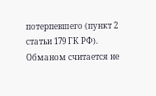потерпевшего (пункт 2 статьи 179 ГК РФ). Обманом считается не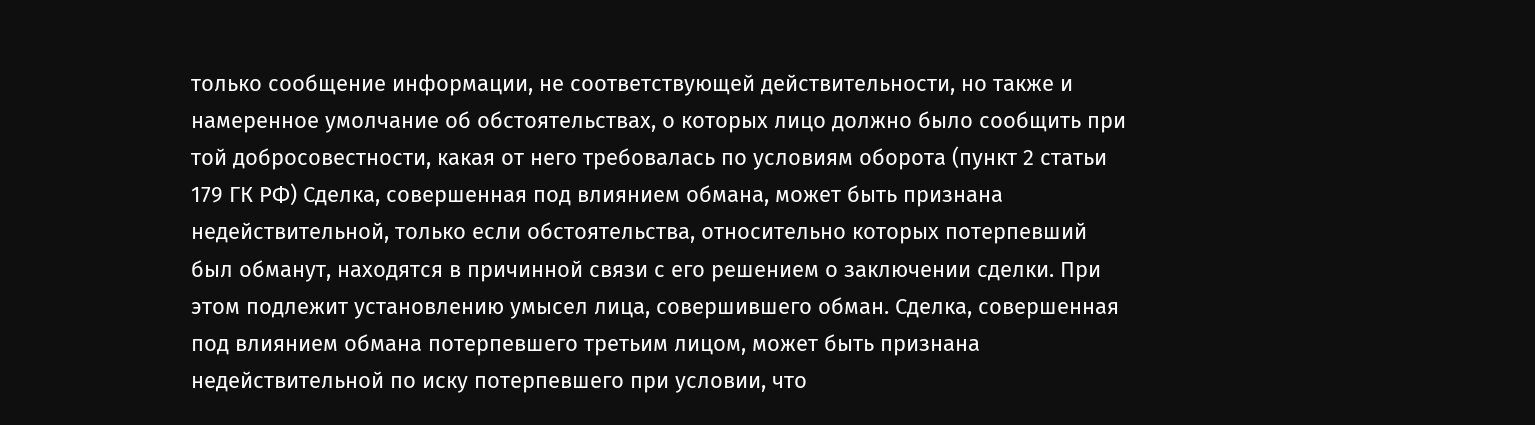только сообщение информации, не соответствующей действительности, но также и намеренное умолчание об обстоятельствах, о которых лицо должно было сообщить при той добросовестности, какая от него требовалась по условиям оборота (пункт 2 статьи 179 ГК РФ) Сделка, совершенная под влиянием обмана, может быть признана недействительной, только если обстоятельства, относительно которых потерпевший был обманут, находятся в причинной связи с его решением о заключении сделки. При этом подлежит установлению умысел лица, совершившего обман. Сделка, совершенная под влиянием обмана потерпевшего третьим лицом, может быть признана недействительной по иску потерпевшего при условии, что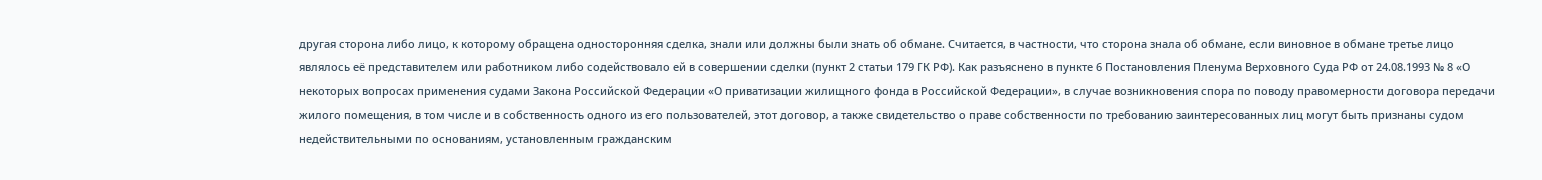другая сторона либо лицо, к которому обращена односторонняя сделка, знали или должны были знать об обмане. Считается, в частности, что сторона знала об обмане, если виновное в обмане третье лицо являлось её представителем или работником либо содействовало ей в совершении сделки (пункт 2 статьи 179 ГК РФ). Как разъяснено в пункте 6 Постановления Пленума Верховного Суда РФ от 24.08.1993 № 8 «О некоторых вопросах применения судами Закона Российской Федерации «О приватизации жилищного фонда в Российской Федерации», в случае возникновения спора по поводу правомерности договора передачи жилого помещения, в том числе и в собственность одного из его пользователей, этот договор, а также свидетельство о праве собственности по требованию заинтересованных лиц могут быть признаны судом недействительными по основаниям, установленным гражданским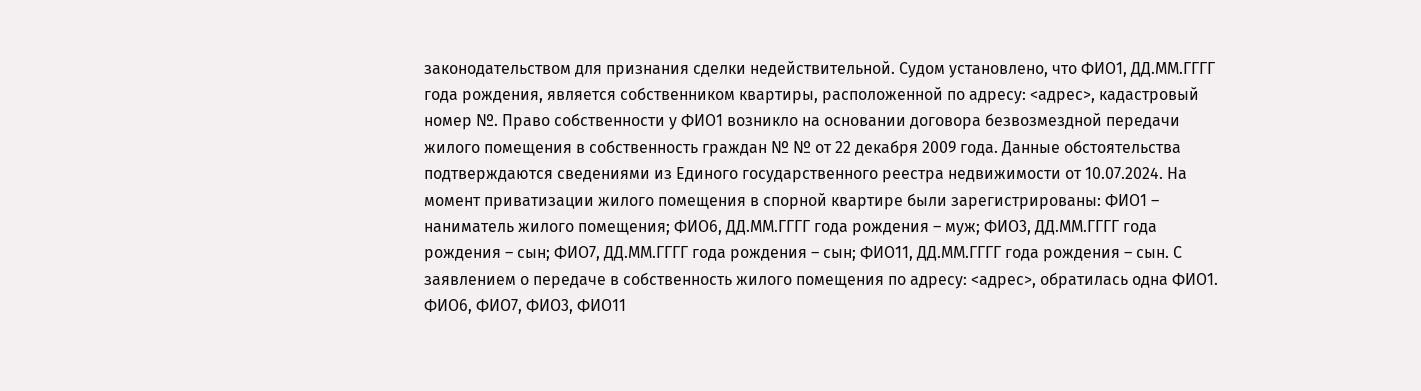законодательством для признания сделки недействительной. Судом установлено, что ФИО1, ДД.ММ.ГГГГ года рождения, является собственником квартиры, расположенной по адресу: <адрес>, кадастровый номер №. Право собственности у ФИО1 возникло на основании договора безвозмездной передачи жилого помещения в собственность граждан № № от 22 декабря 2009 года. Данные обстоятельства подтверждаются сведениями из Единого государственного реестра недвижимости от 10.07.2024. На момент приватизации жилого помещения в спорной квартире были зарегистрированы: ФИО1 – наниматель жилого помещения; ФИО6, ДД.ММ.ГГГГ года рождения – муж; ФИО3, ДД.ММ.ГГГГ года рождения – сын; ФИО7, ДД.ММ.ГГГГ года рождения – сын; ФИО11, ДД.ММ.ГГГГ года рождения – сын. С заявлением о передаче в собственность жилого помещения по адресу: <адрес>, обратилась одна ФИО1. ФИО6, ФИО7, ФИО3, ФИО11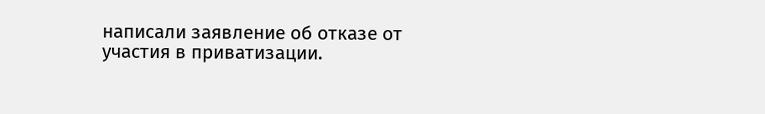написали заявление об отказе от участия в приватизации.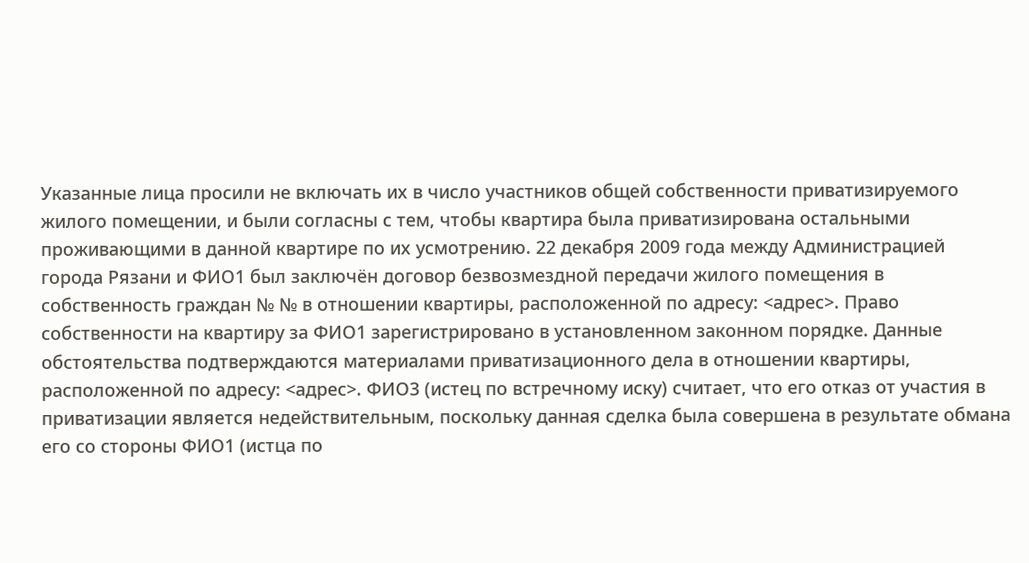Указанные лица просили не включать их в число участников общей собственности приватизируемого жилого помещении, и были согласны с тем, чтобы квартира была приватизирована остальными проживающими в данной квартире по их усмотрению. 22 декабря 2009 года между Администрацией города Рязани и ФИО1 был заключён договор безвозмездной передачи жилого помещения в собственность граждан № № в отношении квартиры, расположенной по адресу: <адрес>. Право собственности на квартиру за ФИО1 зарегистрировано в установленном законном порядке. Данные обстоятельства подтверждаются материалами приватизационного дела в отношении квартиры, расположенной по адресу: <адрес>. ФИО3 (истец по встречному иску) считает, что его отказ от участия в приватизации является недействительным, поскольку данная сделка была совершена в результате обмана его со стороны ФИО1 (истца по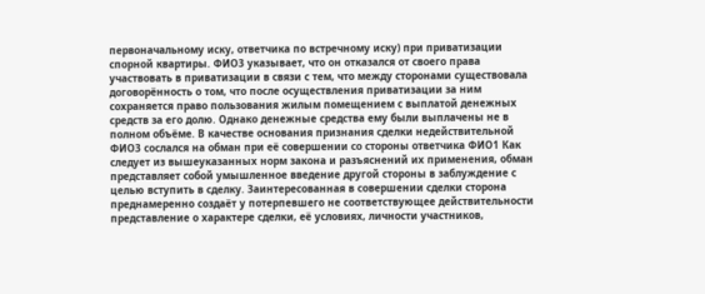первоначальному иску, ответчика по встречному иску) при приватизации спорной квартиры. ФИО3 указывает, что он отказался от своего права участвовать в приватизации в связи с тем, что между сторонами существовала договорённость о том, что после осуществления приватизации за ним сохраняется право пользования жилым помещением с выплатой денежных средств за его долю. Однако денежные средства ему были выплачены не в полном объёме. В качестве основания признания сделки недействительной ФИО3 сослался на обман при её совершении со стороны ответчика ФИО1 Как следует из вышеуказанных норм закона и разъяснений их применения, обман представляет собой умышленное введение другой стороны в заблуждение с целью вступить в сделку. Заинтересованная в совершении сделки сторона преднамеренно создаёт у потерпевшего не соответствующее действительности представление о характере сделки, её условиях, личности участников,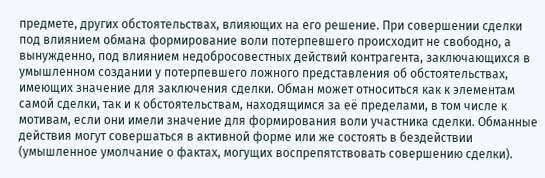предмете, других обстоятельствах, влияющих на его решение. При совершении сделки под влиянием обмана формирование воли потерпевшего происходит не свободно, а вынужденно, под влиянием недобросовестных действий контрагента, заключающихся в умышленном создании у потерпевшего ложного представления об обстоятельствах, имеющих значение для заключения сделки. Обман может относиться как к элементам самой сделки, так и к обстоятельствам, находящимся за её пределами, в том числе к мотивам, если они имели значение для формирования воли участника сделки. Обманные действия могут совершаться в активной форме или же состоять в бездействии (умышленное умолчание о фактах, могущих воспрепятствовать совершению сделки).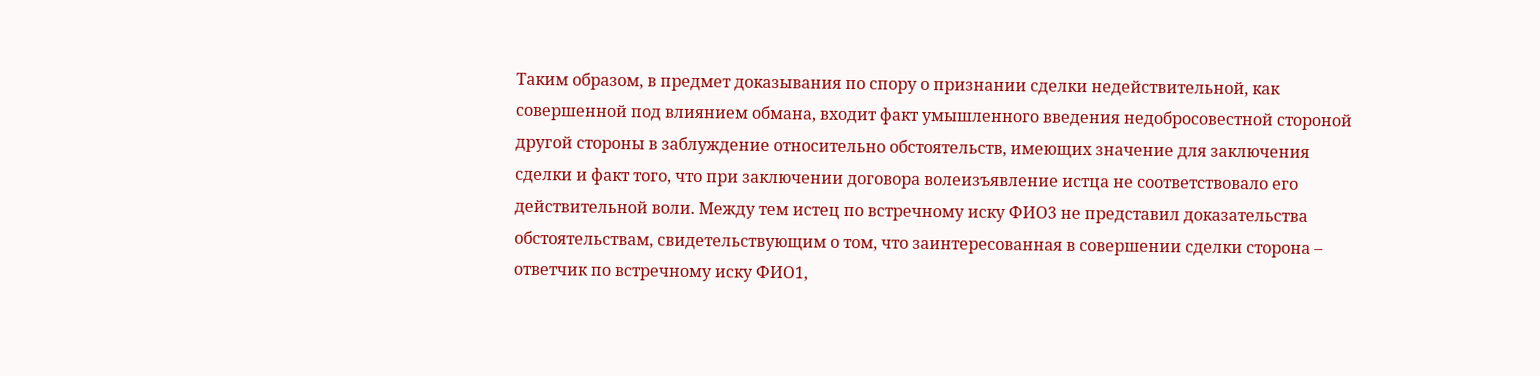Таким образом, в предмет доказывания по спору о признании сделки недействительной, как совершенной под влиянием обмана, входит факт умышленного введения недобросовестной стороной другой стороны в заблуждение относительно обстоятельств, имеющих значение для заключения сделки и факт того, что при заключении договора волеизъявление истца не соответствовало его действительной воли. Между тем истец по встречному иску ФИО3 не представил доказательства обстоятельствам, свидетельствующим о том, что заинтересованная в совершении сделки сторона – ответчик по встречному иску ФИО1,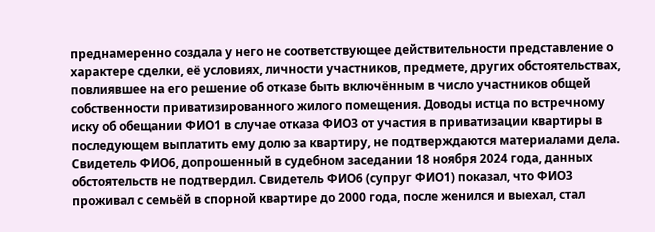преднамеренно создала у него не соответствующее действительности представление о характере сделки, её условиях, личности участников, предмете, других обстоятельствах, повлиявшее на его решение об отказе быть включённым в число участников общей собственности приватизированного жилого помещения. Доводы истца по встречному иску об обещании ФИО1 в случае отказа ФИО3 от участия в приватизации квартиры в последующем выплатить ему долю за квартиру, не подтверждаются материалами дела. Свидетель ФИО6, допрошенный в судебном заседании 18 ноября 2024 года, данных обстоятельств не подтвердил. Свидетель ФИО6 (супруг ФИО1) показал, что ФИО3 проживал с семьёй в спорной квартире до 2000 года, после женился и выехал, стал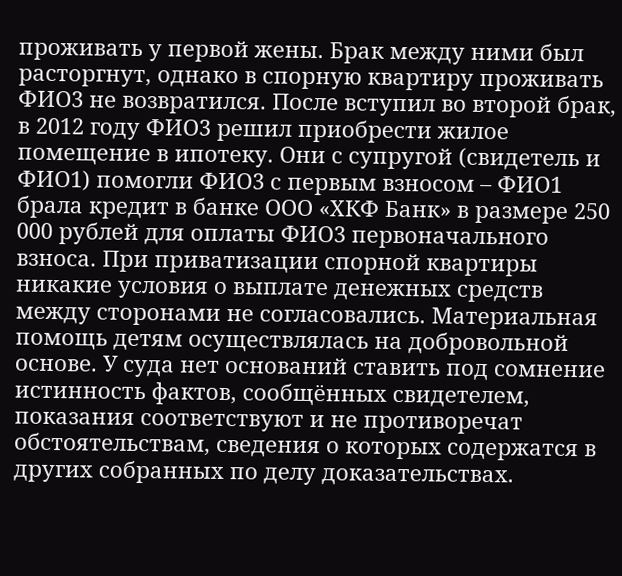проживать у первой жены. Брак между ними был расторгнут, однако в спорную квартиру проживать ФИО3 не возвратился. После вступил во второй брак, в 2012 году ФИО3 решил приобрести жилое помещение в ипотеку. Они с супругой (свидетель и ФИО1) помогли ФИО3 с первым взносом – ФИО1 брала кредит в банке ООО «ХКФ Банк» в размере 250 000 рублей для оплаты ФИО3 первоначального взноса. При приватизации спорной квартиры никакие условия о выплате денежных средств между сторонами не согласовались. Материальная помощь детям осуществлялась на добровольной основе. У суда нет оснований ставить под сомнение истинность фактов, сообщённых свидетелем, показания соответствуют и не противоречат обстоятельствам, сведения о которых содержатся в других собранных по делу доказательствах.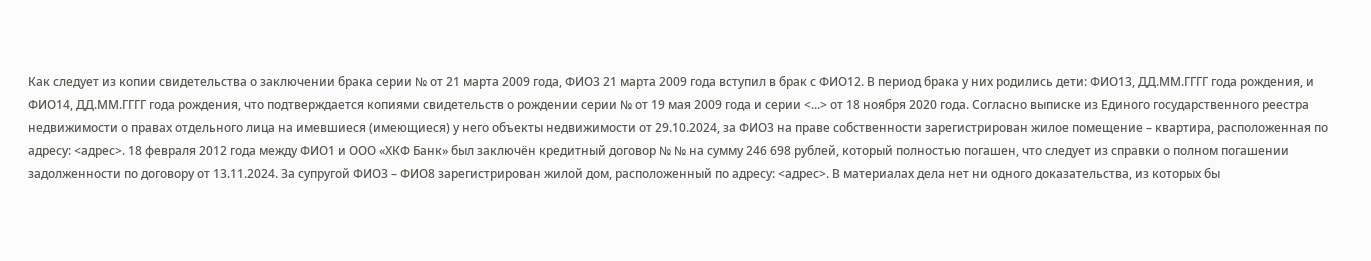Как следует из копии свидетельства о заключении брака серии № от 21 марта 2009 года, ФИО3 21 марта 2009 года вступил в брак с ФИО12. В период брака у них родились дети: ФИО13, ДД.ММ.ГГГГ года рождения, и ФИО14, ДД.ММ.ГГГГ года рождения, что подтверждается копиями свидетельств о рождении серии № от 19 мая 2009 года и серии <...> от 18 ноября 2020 года. Согласно выписке из Единого государственного реестра недвижимости о правах отдельного лица на имевшиеся (имеющиеся) у него объекты недвижимости от 29.10.2024, за ФИО3 на праве собственности зарегистрирован жилое помещение – квартира, расположенная по адресу: <адрес>. 18 февраля 2012 года между ФИО1 и ООО «ХКФ Банк» был заключён кредитный договор № № на сумму 246 698 рублей, который полностью погашен, что следует из справки о полном погашении задолженности по договору от 13.11.2024. За супругой ФИО3 – ФИО8 зарегистрирован жилой дом, расположенный по адресу: <адрес>. В материалах дела нет ни одного доказательства, из которых бы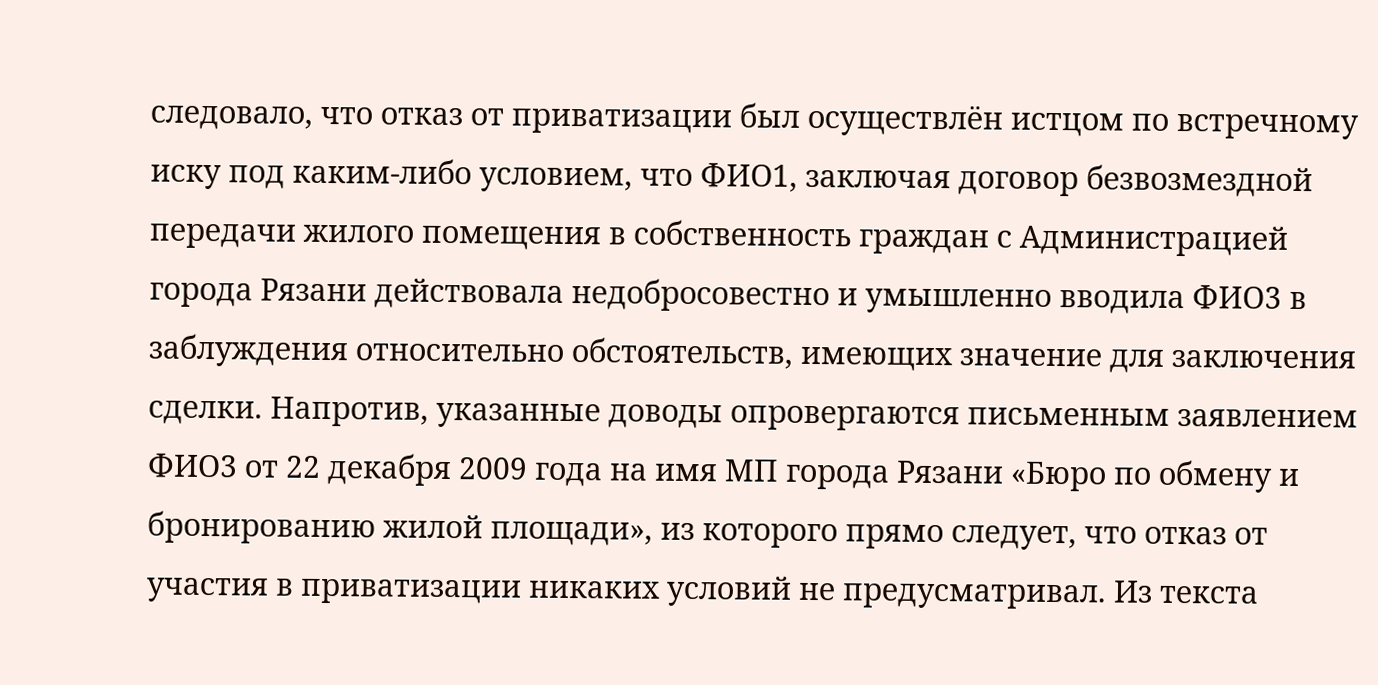следовало, что отказ от приватизации был осуществлён истцом по встречному иску под каким-либо условием, что ФИО1, заключая договор безвозмездной передачи жилого помещения в собственность граждан с Администрацией города Рязани действовала недобросовестно и умышленно вводила ФИО3 в заблуждения относительно обстоятельств, имеющих значение для заключения сделки. Напротив, указанные доводы опровергаются письменным заявлением ФИО3 от 22 декабря 2009 года на имя МП города Рязани «Бюро по обмену и бронированию жилой площади», из которого прямо следует, что отказ от участия в приватизации никаких условий не предусматривал. Из текста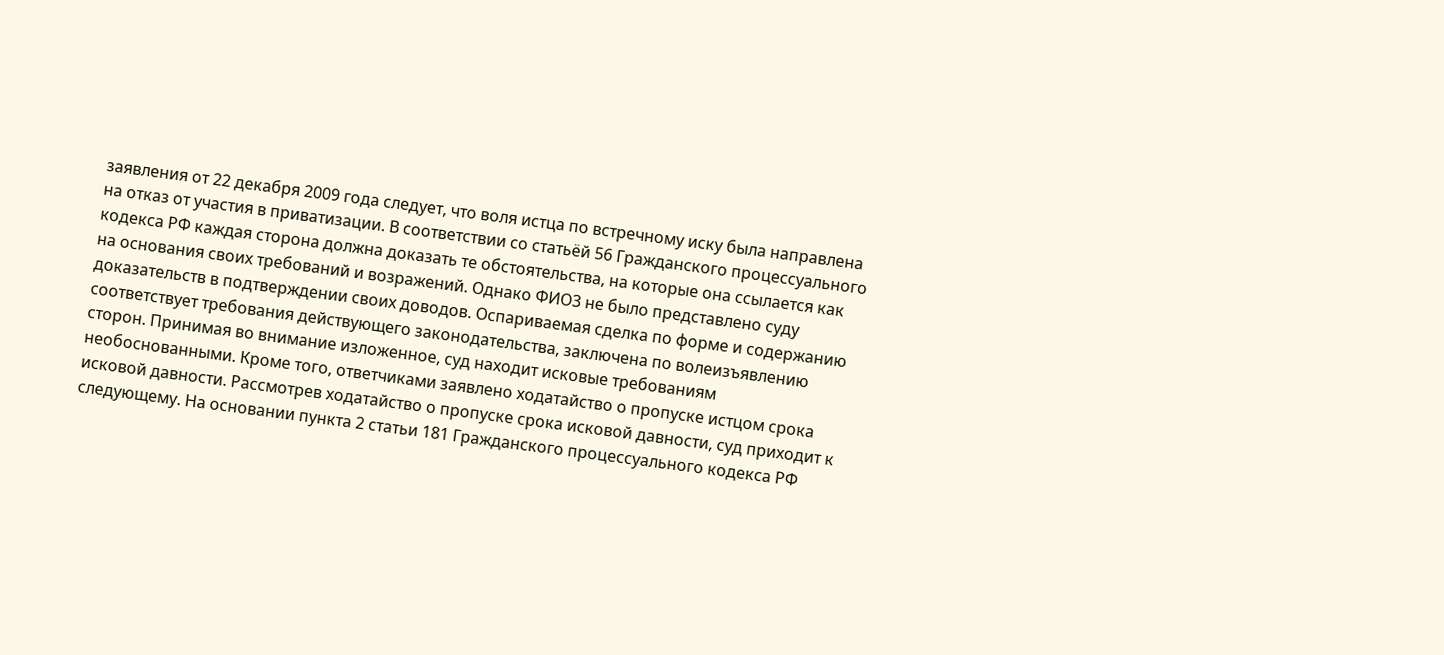заявления от 22 декабря 2009 года следует, что воля истца по встречному иску была направлена на отказ от участия в приватизации. В соответствии со статьёй 56 Гражданского процессуального кодекса РФ каждая сторона должна доказать те обстоятельства, на которые она ссылается как на основания своих требований и возражений. Однако ФИО3 не было представлено суду доказательств в подтверждении своих доводов. Оспариваемая сделка по форме и содержанию соответствует требования действующего законодательства, заключена по волеизъявлению сторон. Принимая во внимание изложенное, суд находит исковые требованиям необоснованными. Кроме того, ответчиками заявлено ходатайство о пропуске истцом срока исковой давности. Рассмотрев ходатайство о пропуске срока исковой давности, суд приходит к следующему. На основании пункта 2 статьи 181 Гражданского процессуального кодекса РФ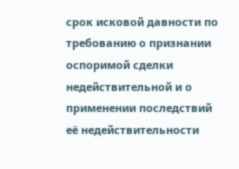срок исковой давности по требованию о признании оспоримой сделки недействительной и о применении последствий её недействительности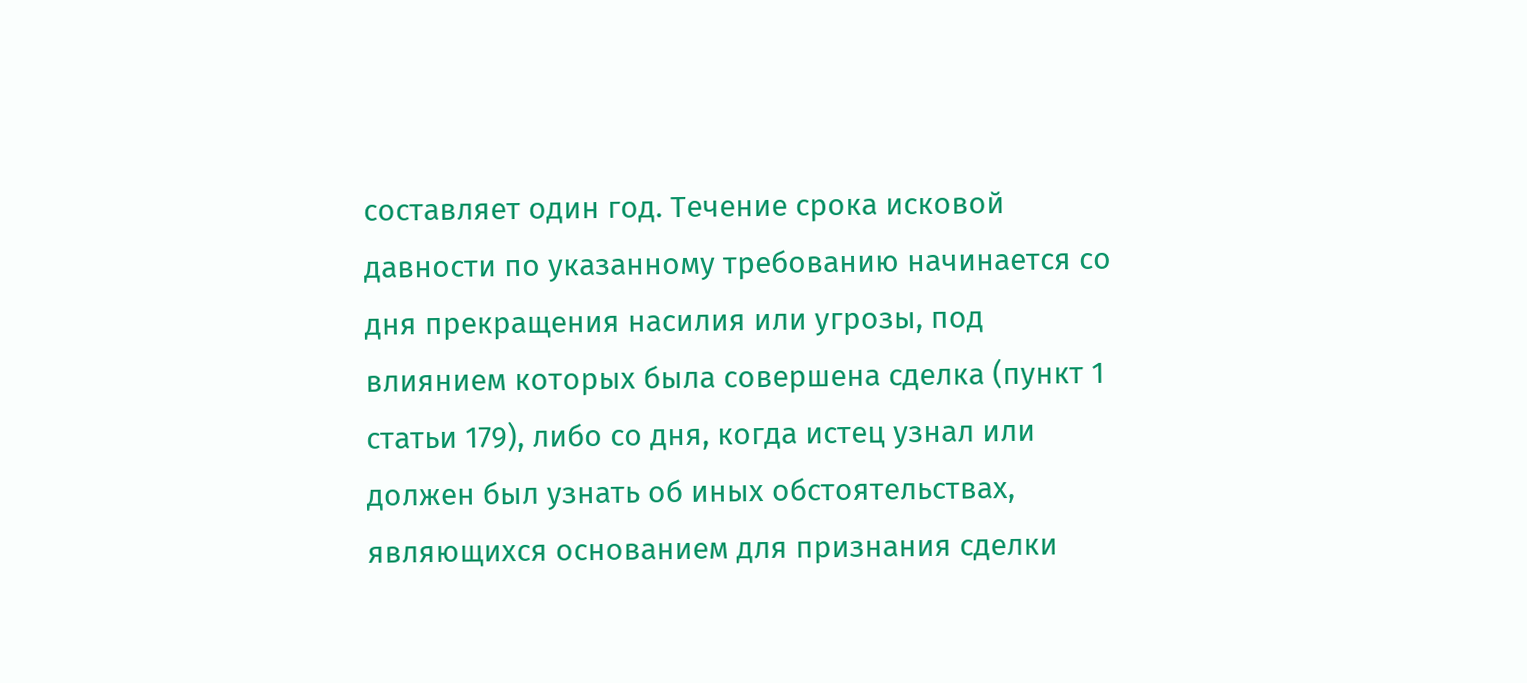составляет один год. Течение срока исковой давности по указанному требованию начинается со дня прекращения насилия или угрозы, под влиянием которых была совершена сделка (пункт 1 статьи 179), либо со дня, когда истец узнал или должен был узнать об иных обстоятельствах, являющихся основанием для признания сделки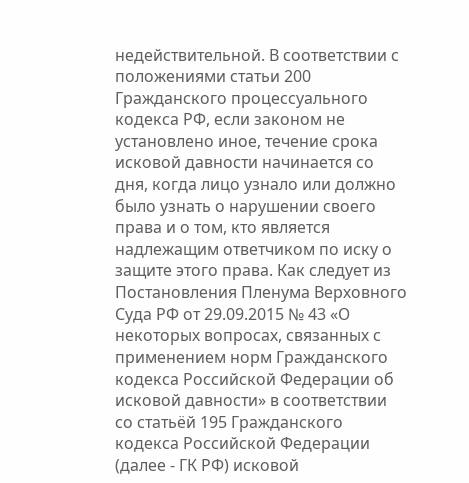недействительной. В соответствии с положениями статьи 200 Гражданского процессуального кодекса РФ, если законом не установлено иное, течение срока исковой давности начинается со дня, когда лицо узнало или должно было узнать о нарушении своего права и о том, кто является надлежащим ответчиком по иску о защите этого права. Как следует из Постановления Пленума Верховного Суда РФ от 29.09.2015 № 43 «О некоторых вопросах, связанных с применением норм Гражданского кодекса Российской Федерации об исковой давности» в соответствии со статьёй 195 Гражданского кодекса Российской Федерации (далее - ГК РФ) исковой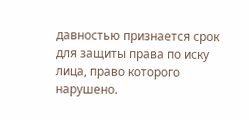давностью признается срок для защиты права по иску лица, право которого нарушено.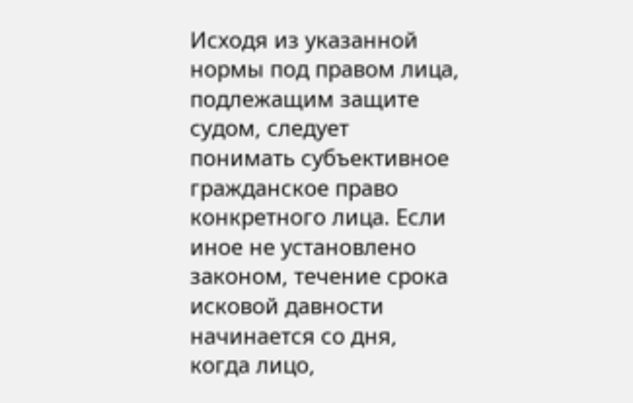Исходя из указанной нормы под правом лица, подлежащим защите судом, следует понимать субъективное гражданское право конкретного лица. Если иное не установлено законом, течение срока исковой давности начинается со дня, когда лицо,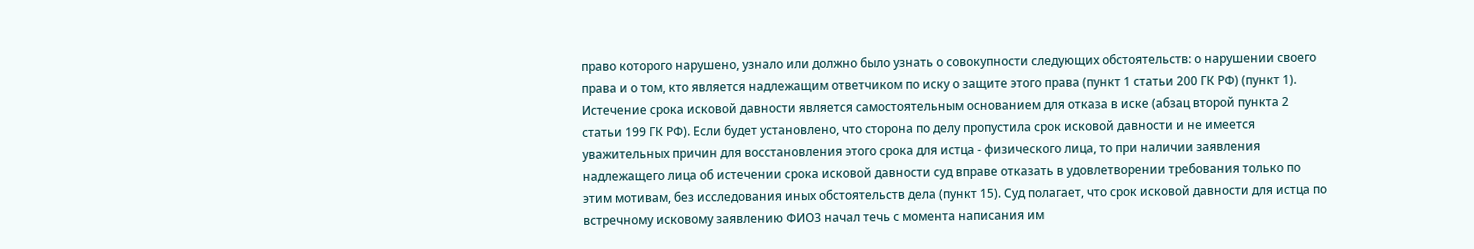право которого нарушено, узнало или должно было узнать о совокупности следующих обстоятельств: о нарушении своего права и о том, кто является надлежащим ответчиком по иску о защите этого права (пункт 1 статьи 200 ГК РФ) (пункт 1). Истечение срока исковой давности является самостоятельным основанием для отказа в иске (абзац второй пункта 2 статьи 199 ГК РФ). Если будет установлено, что сторона по делу пропустила срок исковой давности и не имеется уважительных причин для восстановления этого срока для истца - физического лица, то при наличии заявления надлежащего лица об истечении срока исковой давности суд вправе отказать в удовлетворении требования только по этим мотивам, без исследования иных обстоятельств дела (пункт 15). Суд полагает, что срок исковой давности для истца по встречному исковому заявлению ФИО3 начал течь с момента написания им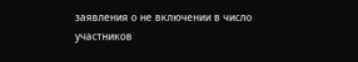заявления о не включении в число участников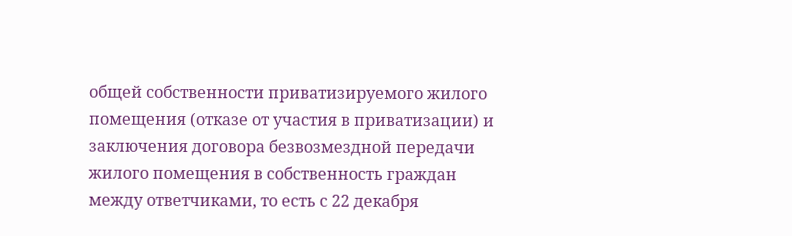общей собственности приватизируемого жилого помещения (отказе от участия в приватизации) и заключения договора безвозмездной передачи жилого помещения в собственность граждан между ответчиками, то есть с 22 декабря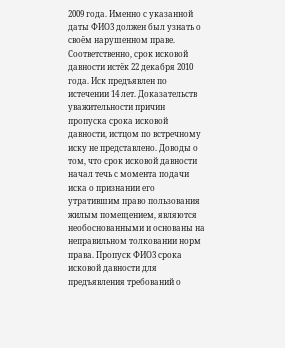2009 года. Именно с указанной даты ФИО3 должен был узнать о своём нарушенном праве. Соответственно, срок исковой давности истёк 22 декабря 2010 года. Иск предъявлен по истечении 14 лет. Доказательств уважительности причин пропуска срока исковой давности, истцом по встречному иску не представлено. Доводы о том, что срок исковой давности начал течь с момента подачи иска о признании его утратившим право пользования жилым помещением, являются необоснованными и основаны на неправильном толковании норм права. Пропуск ФИО3 срока исковой давности для предъявления требований о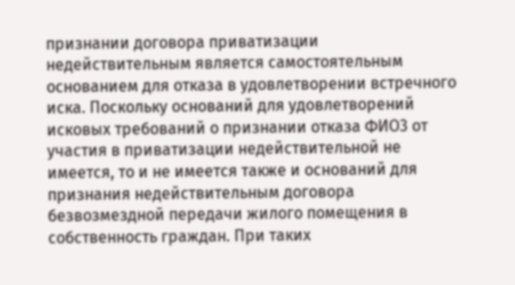признании договора приватизации недействительным является самостоятельным основанием для отказа в удовлетворении встречного иска. Поскольку оснований для удовлетворений исковых требований о признании отказа ФИО3 от участия в приватизации недействительной не имеется, то и не имеется также и оснований для признания недействительным договора безвозмездной передачи жилого помещения в собственность граждан. При таких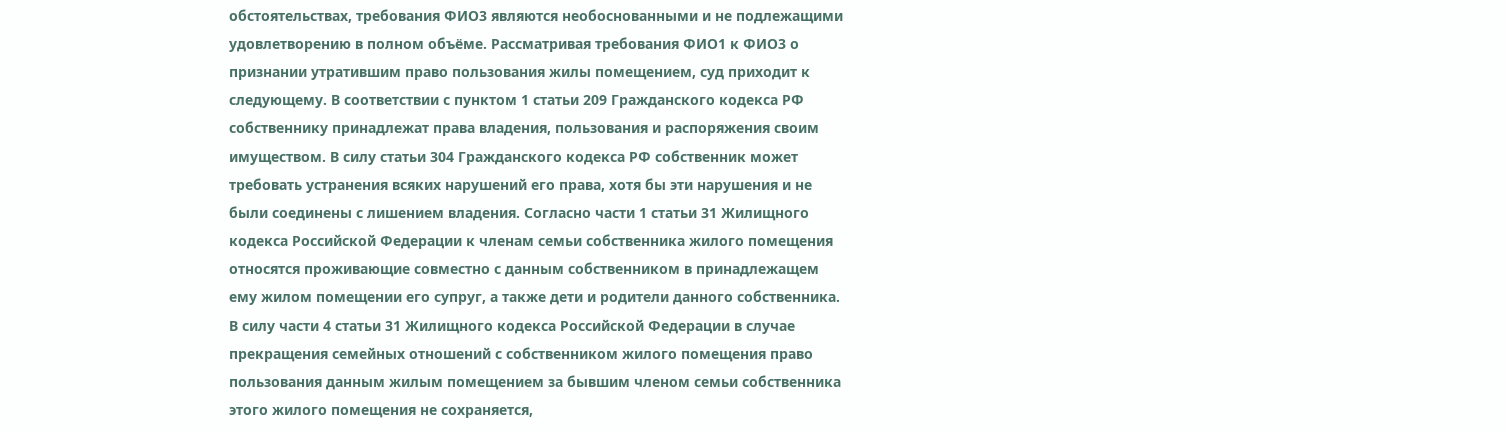обстоятельствах, требования ФИО3 являются необоснованными и не подлежащими удовлетворению в полном объёме. Рассматривая требования ФИО1 к ФИО3 о признании утратившим право пользования жилы помещением, суд приходит к следующему. В соответствии с пунктом 1 статьи 209 Гражданского кодекса РФ собственнику принадлежат права владения, пользования и распоряжения своим имуществом. В силу статьи 304 Гражданского кодекса РФ собственник может требовать устранения всяких нарушений его права, хотя бы эти нарушения и не были соединены с лишением владения. Согласно части 1 статьи 31 Жилищного кодекса Российской Федерации к членам семьи собственника жилого помещения относятся проживающие совместно с данным собственником в принадлежащем ему жилом помещении его супруг, а также дети и родители данного собственника. В силу части 4 статьи 31 Жилищного кодекса Российской Федерации в случае прекращения семейных отношений с собственником жилого помещения право пользования данным жилым помещением за бывшим членом семьи собственника этого жилого помещения не сохраняется,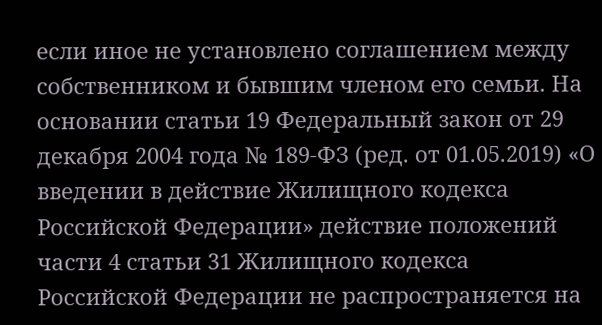если иное не установлено соглашением между собственником и бывшим членом его семьи. На основании статьи 19 Федеральный закон от 29 декабря 2004 года № 189-ФЗ (ред. от 01.05.2019) «О введении в действие Жилищного кодекса Российской Федерации» действие положений части 4 статьи 31 Жилищного кодекса Российской Федерации не распространяется на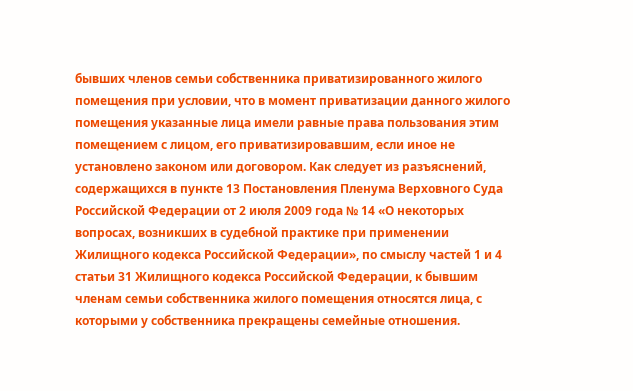бывших членов семьи собственника приватизированного жилого помещения при условии, что в момент приватизации данного жилого помещения указанные лица имели равные права пользования этим помещением с лицом, его приватизировавшим, если иное не установлено законом или договором. Как следует из разъяснений, содержащихся в пункте 13 Постановления Пленума Верховного Суда Российской Федерации от 2 июля 2009 года № 14 «О некоторых вопросах, возникших в судебной практике при применении Жилищного кодекса Российской Федерации», по смыслу частей 1 и 4 статьи 31 Жилищного кодекса Российской Федерации, к бывшим членам семьи собственника жилого помещения относятся лица, с которыми у собственника прекращены семейные отношения.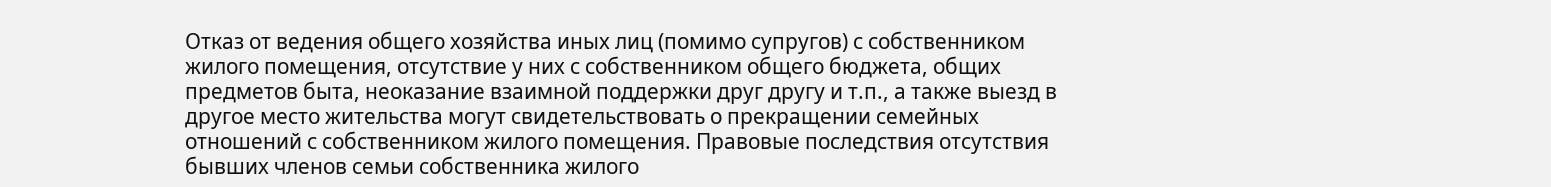Отказ от ведения общего хозяйства иных лиц (помимо супругов) с собственником жилого помещения, отсутствие у них с собственником общего бюджета, общих предметов быта, неоказание взаимной поддержки друг другу и т.п., а также выезд в другое место жительства могут свидетельствовать о прекращении семейных отношений с собственником жилого помещения. Правовые последствия отсутствия бывших членов семьи собственника жилого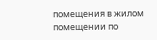помещения в жилом помещении по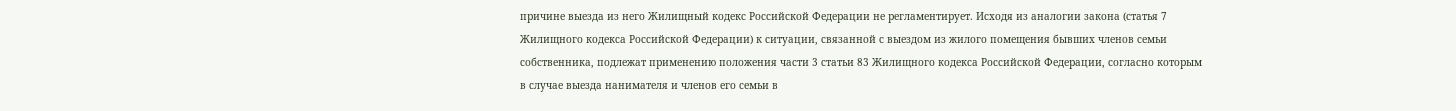причине выезда из него Жилищный кодекс Российской Федерации не регламентирует. Исходя из аналогии закона (статья 7 Жилищного кодекса Российской Федерации) к ситуации, связанной с выездом из жилого помещения бывших членов семьи собственника, подлежат применению положения части 3 статьи 83 Жилищного кодекса Российской Федерации, согласно которым в случае выезда нанимателя и членов его семьи в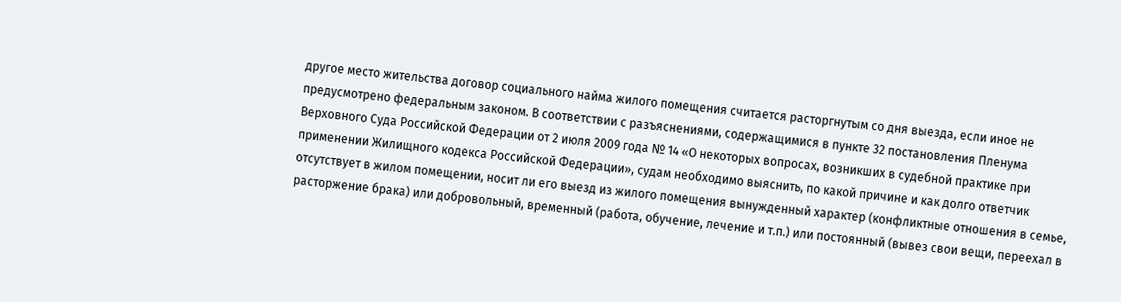другое место жительства договор социального найма жилого помещения считается расторгнутым со дня выезда, если иное не предусмотрено федеральным законом. В соответствии с разъяснениями, содержащимися в пункте 32 постановления Пленума Верховного Суда Российской Федерации от 2 июля 2009 года № 14 «О некоторых вопросах, возникших в судебной практике при применении Жилищного кодекса Российской Федерации», судам необходимо выяснить, по какой причине и как долго ответчик отсутствует в жилом помещении, носит ли его выезд из жилого помещения вынужденный характер (конфликтные отношения в семье, расторжение брака) или добровольный, временный (работа, обучение, лечение и т.п.) или постоянный (вывез свои вещи, переехал в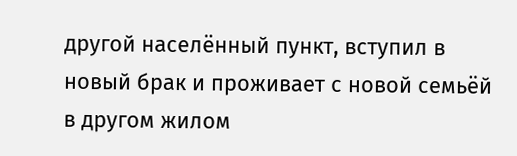другой населённый пункт, вступил в новый брак и проживает с новой семьёй в другом жилом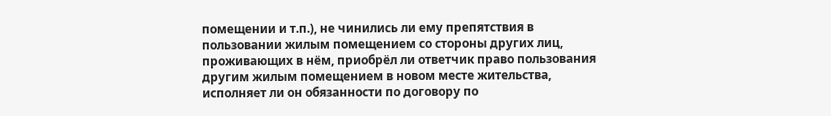помещении и т.п.), не чинились ли ему препятствия в пользовании жилым помещением со стороны других лиц, проживающих в нём, приобрёл ли ответчик право пользования другим жилым помещением в новом месте жительства, исполняет ли он обязанности по договору по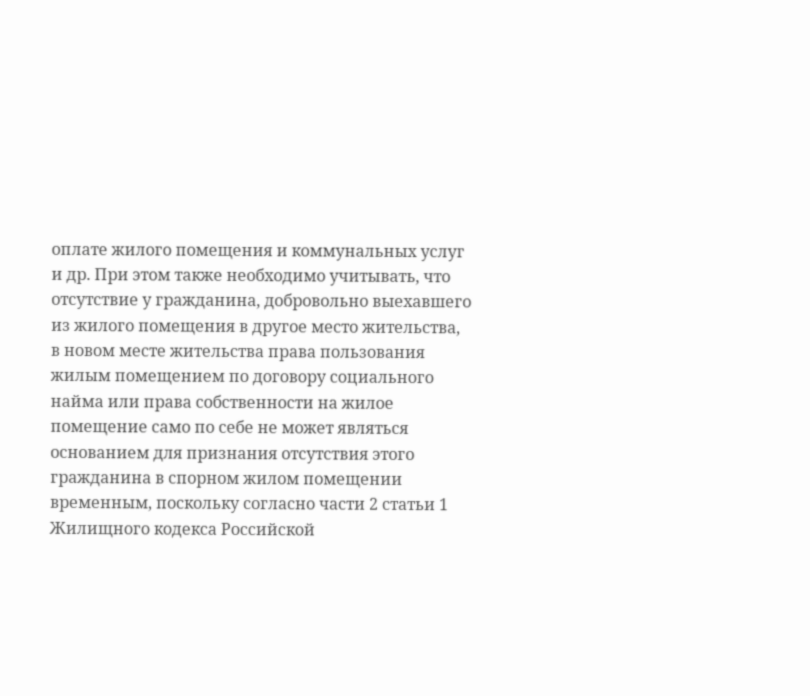оплате жилого помещения и коммунальных услуг и др. При этом также необходимо учитывать, что отсутствие у гражданина, добровольно выехавшего из жилого помещения в другое место жительства, в новом месте жительства права пользования жилым помещением по договору социального найма или права собственности на жилое помещение само по себе не может являться основанием для признания отсутствия этого гражданина в спорном жилом помещении временным, поскольку согласно части 2 статьи 1 Жилищного кодекса Российской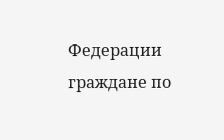Федерации граждане по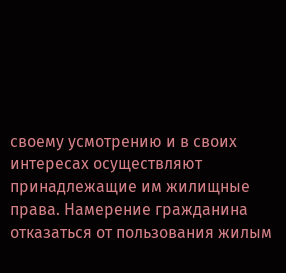своему усмотрению и в своих интересах осуществляют принадлежащие им жилищные права. Намерение гражданина отказаться от пользования жилым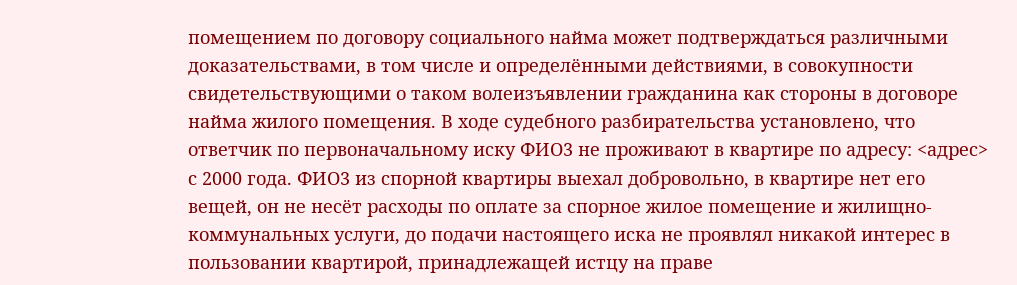помещением по договору социального найма может подтверждаться различными доказательствами, в том числе и определёнными действиями, в совокупности свидетельствующими о таком волеизъявлении гражданина как стороны в договоре найма жилого помещения. В ходе судебного разбирательства установлено, что ответчик по первоначальному иску ФИО3 не проживают в квартире по адресу: <адрес> с 2000 года. ФИО3 из спорной квартиры выехал добровольно, в квартире нет его вещей, он не несёт расходы по оплате за спорное жилое помещение и жилищно-коммунальных услуги, до подачи настоящего иска не проявлял никакой интерес в пользовании квартирой, принадлежащей истцу на праве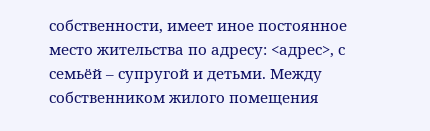собственности, имеет иное постоянное место жительства по адресу: <адрес>, с семьёй – супругой и детьми. Между собственником жилого помещения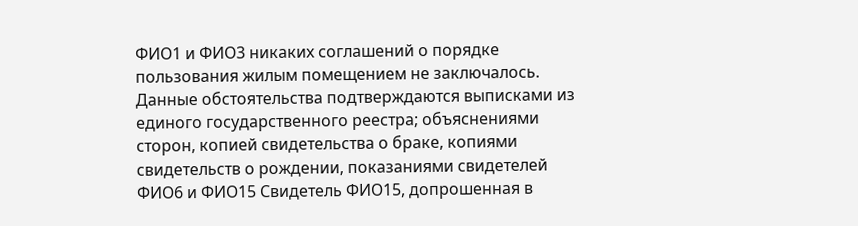ФИО1 и ФИО3 никаких соглашений о порядке пользования жилым помещением не заключалось. Данные обстоятельства подтверждаются выписками из единого государственного реестра; объяснениями сторон, копией свидетельства о браке, копиями свидетельств о рождении, показаниями свидетелей ФИО6 и ФИО15 Свидетель ФИО15, допрошенная в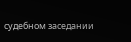судебном заседании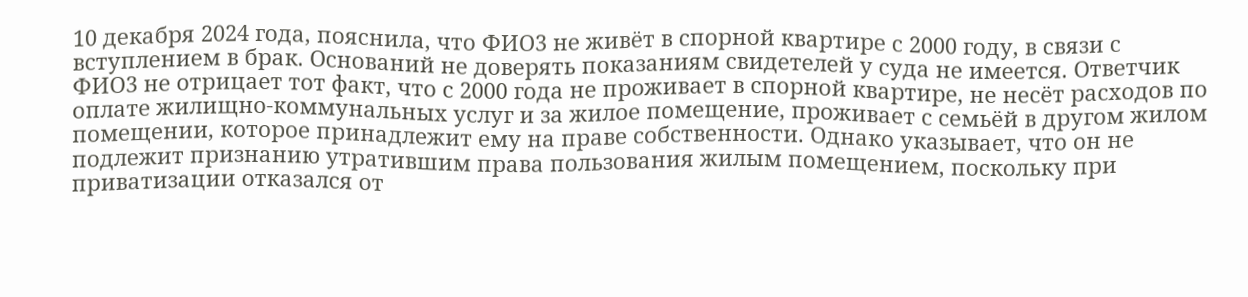10 декабря 2024 года, пояснила, что ФИО3 не живёт в спорной квартире с 2000 году, в связи с вступлением в брак. Оснований не доверять показаниям свидетелей у суда не имеется. Ответчик ФИО3 не отрицает тот факт, что с 2000 года не проживает в спорной квартире, не несёт расходов по оплате жилищно-коммунальных услуг и за жилое помещение, проживает с семьёй в другом жилом помещении, которое принадлежит ему на праве собственности. Однако указывает, что он не подлежит признанию утратившим права пользования жилым помещением, поскольку при приватизации отказался от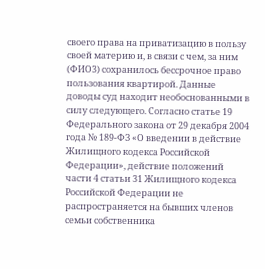своего права на приватизацию в пользу своей материю и, в связи с чем, за ним (ФИО3) сохранилось бессрочное право пользования квартирой. Данные доводы суд находит необоснованными в силу следующего. Согласно статье 19 Федерального закона от 29 декабря 2004 года № 189-ФЗ «О введении в действие Жилищного кодекса Российской Федерации», действие положений части 4 статьи 31 Жилищного кодекса Российской Федерации не распространяется на бывших членов семьи собственника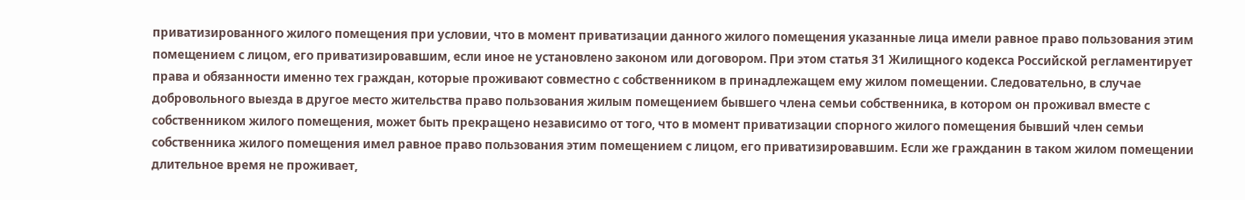приватизированного жилого помещения при условии, что в момент приватизации данного жилого помещения указанные лица имели равное право пользования этим помещением с лицом, его приватизировавшим, если иное не установлено законом или договором. При этом статья 31 Жилищного кодекса Российской регламентирует права и обязанности именно тех граждан, которые проживают совместно с собственником в принадлежащем ему жилом помещении. Следовательно, в случае добровольного выезда в другое место жительства право пользования жилым помещением бывшего члена семьи собственника, в котором он проживал вместе с собственником жилого помещения, может быть прекращено независимо от того, что в момент приватизации спорного жилого помещения бывший член семьи собственника жилого помещения имел равное право пользования этим помещением с лицом, его приватизировавшим. Если же гражданин в таком жилом помещении длительное время не проживает,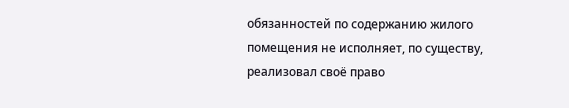обязанностей по содержанию жилого помещения не исполняет, по существу, реализовал своё право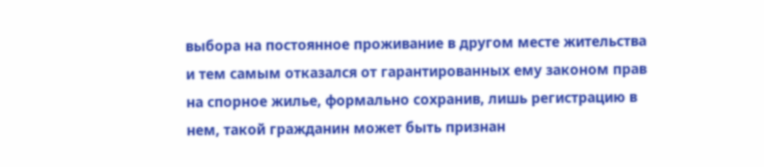выбора на постоянное проживание в другом месте жительства и тем самым отказался от гарантированных ему законом прав на спорное жилье, формально сохранив, лишь регистрацию в нем, такой гражданин может быть признан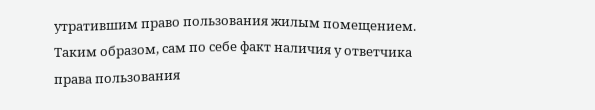утратившим право пользования жилым помещением. Таким образом, сам по себе факт наличия у ответчика права пользования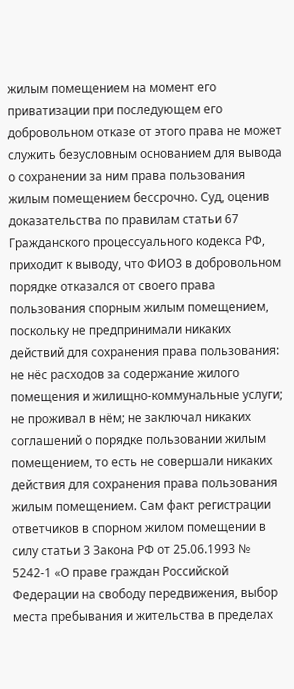жилым помещением на момент его приватизации при последующем его добровольном отказе от этого права не может служить безусловным основанием для вывода о сохранении за ним права пользования жилым помещением бессрочно. Суд, оценив доказательства по правилам статьи 67 Гражданского процессуального кодекса РФ, приходит к выводу, что ФИО3 в добровольном порядке отказался от своего права пользования спорным жилым помещением, поскольку не предпринимали никаких действий для сохранения права пользования: не нёс расходов за содержание жилого помещения и жилищно-коммунальные услуги; не проживал в нём; не заключал никаких соглашений о порядке пользовании жилым помещением, то есть не совершали никаких действия для сохранения права пользования жилым помещением. Сам факт регистрации ответчиков в спорном жилом помещении в силу статьи 3 Закона РФ от 25.06.1993 № 5242-1 «О праве граждан Российской Федерации на свободу передвижения, выбор места пребывания и жительства в пределах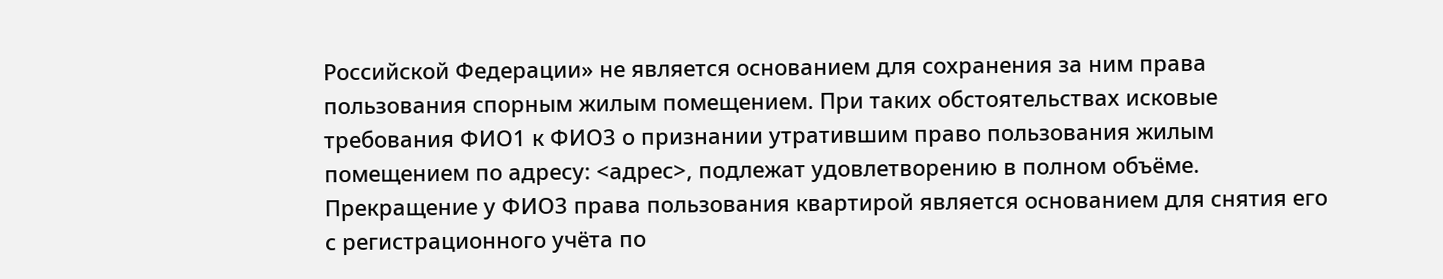Российской Федерации» не является основанием для сохранения за ним права пользования спорным жилым помещением. При таких обстоятельствах исковые требования ФИО1 к ФИО3 о признании утратившим право пользования жилым помещением по адресу: <адрес>, подлежат удовлетворению в полном объёме. Прекращение у ФИО3 права пользования квартирой является основанием для снятия его с регистрационного учёта по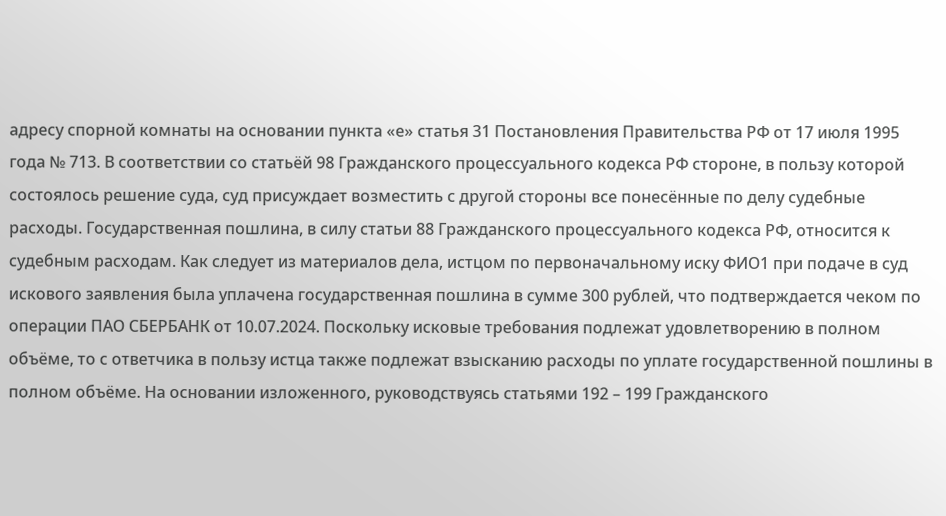адресу спорной комнаты на основании пункта «е» статья 31 Постановления Правительства РФ от 17 июля 1995 года № 713. В соответствии со статьёй 98 Гражданского процессуального кодекса РФ стороне, в пользу которой состоялось решение суда, суд присуждает возместить с другой стороны все понесённые по делу судебные расходы. Государственная пошлина, в силу статьи 88 Гражданского процессуального кодекса РФ, относится к судебным расходам. Как следует из материалов дела, истцом по первоначальному иску ФИО1 при подаче в суд искового заявления была уплачена государственная пошлина в сумме 300 рублей, что подтверждается чеком по операции ПАО СБЕРБАНК от 10.07.2024. Поскольку исковые требования подлежат удовлетворению в полном объёме, то с ответчика в пользу истца также подлежат взысканию расходы по уплате государственной пошлины в полном объёме. На основании изложенного, руководствуясь статьями 192 – 199 Гражданского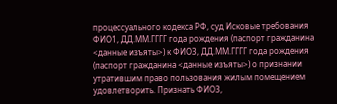процессуального кодекса РФ, суд Исковые требования ФИО1, ДД.ММ.ГГГГ года рождения (паспорт гражданина <данные изъяты>) к ФИО3, ДД.ММ.ГГГГ года рождения (паспорт гражданина <данные изъяты>) о признании утратившим право пользования жилым помещением удовлетворить. Признать ФИО3,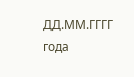ДД.ММ.ГГГГ года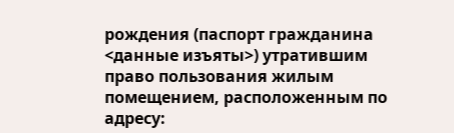рождения (паспорт гражданина <данные изъяты>) утратившим право пользования жилым помещением, расположенным по адресу: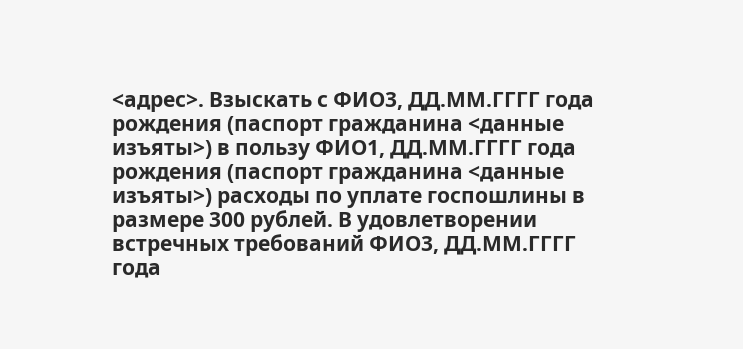<адрес>. Взыскать с ФИО3, ДД.ММ.ГГГГ года рождения (паспорт гражданина <данные изъяты>) в пользу ФИО1, ДД.ММ.ГГГГ года рождения (паспорт гражданина <данные изъяты>) расходы по уплате госпошлины в размере 300 рублей. В удовлетворении встречных требований ФИО3, ДД.ММ.ГГГГ года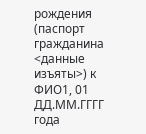рождения (паспорт гражданина <данные изъяты>) к ФИО1, 01 ДД.ММ.ГГГГ года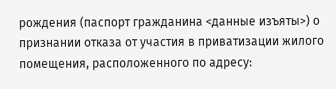рождения (паспорт гражданина <данные изъяты>) о признании отказа от участия в приватизации жилого помещения, расположенного по адресу: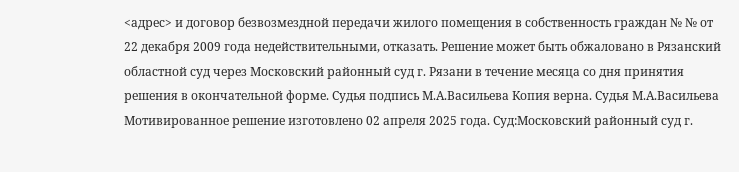<адрес> и договор безвозмездной передачи жилого помещения в собственность граждан № № от 22 декабря 2009 года недействительными, отказать. Решение может быть обжаловано в Рязанский областной суд через Московский районный суд г. Рязани в течение месяца со дня принятия решения в окончательной форме. Судья подпись М.А.Васильева Копия верна. Судья М.А.Васильева Мотивированное решение изготовлено 02 апреля 2025 года. Суд:Московский районный суд г.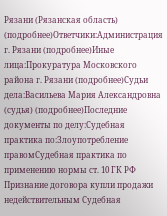Рязани (Рязанская область) (подробнее)Ответчики:Администрация г. Рязани (подробнее)Иные лица:Прокуратура Московского района г. Рязани (подробнее)Судьи дела:Васильева Мария Александровна (судья) (подробнее)Последние документы по делу:Судебная практика по:Злоупотребление правомСудебная практика по применению нормы ст. 10 ГК РФ Признание договора купли продажи недействительным Судебная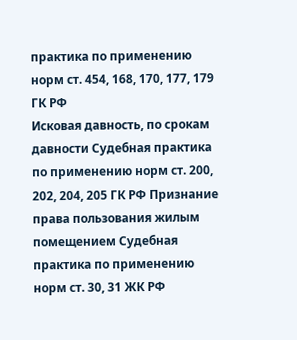практика по применению норм ст. 454, 168, 170, 177, 179 ГК РФ
Исковая давность, по срокам давности Судебная практика по применению норм ст. 200, 202, 204, 205 ГК РФ Признание права пользования жилым помещением Судебная практика по применению норм ст. 30, 31 ЖК РФ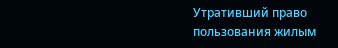Утративший право пользования жилым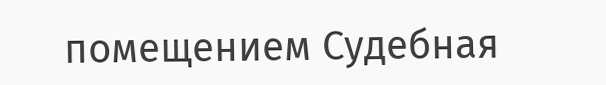помещением Судебная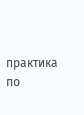практика по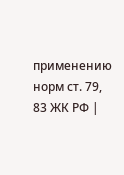применению норм ст. 79, 83 ЖК РФ |